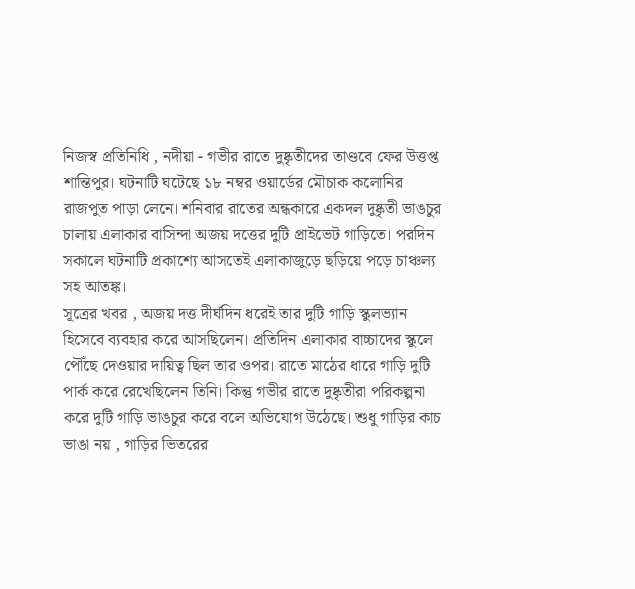নিজস্ব প্রতিনিধি , নদীয়া - গভীর রাতে দুষ্কৃতীদের তাণ্ডবে ফের উত্তপ্ত শান্তিপুর। ঘটনাটি ঘটেছে ১৮ নম্বর ওয়ার্ডের মৌচাক কলোনির রাজপুত পাড়া লেনে। শনিবার রাতের অন্ধকারে একদল দুষ্কৃতী ভাঙচুর চালায় এলাকার বাসিন্দা অজয় দত্তের দুটি প্রাইভেট গাড়িতে। পরদিন সকালে ঘটনাটি প্রকাশ্যে আসতেই এলাকাজুড়ে ছড়িয়ে পড়ে চাঞ্চল্য সহ আতঙ্ক।
সূত্রের খবর , অজয় দত্ত দীর্ঘদিন ধরেই তার দুটি গাড়ি স্কুলভ্যান হিসেবে ব্যবহার করে আসছিলেন। প্রতিদিন এলাকার বাচ্চাদের স্কুলে পৌঁছে দেওয়ার দায়িত্ব ছিল তার ওপর। রাতে মাঠের ধারে গাড়ি দুটি পার্ক করে রেখেছিলেন তিনি। কিন্তু গভীর রাতে দুষ্কৃতীরা পরিকল্পনা করে দুটি গাড়ি ভাঙচুর করে বলে অভিযোগ উঠেছে। শুধু গাড়ির কাচ ভাঙা নয় , গাড়ির ভিতরের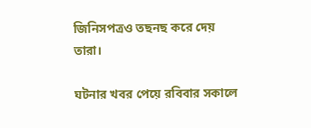জিনিসপত্রও তছনছ করে দেয় তারা।

ঘটনার খবর পেয়ে রবিবার সকালে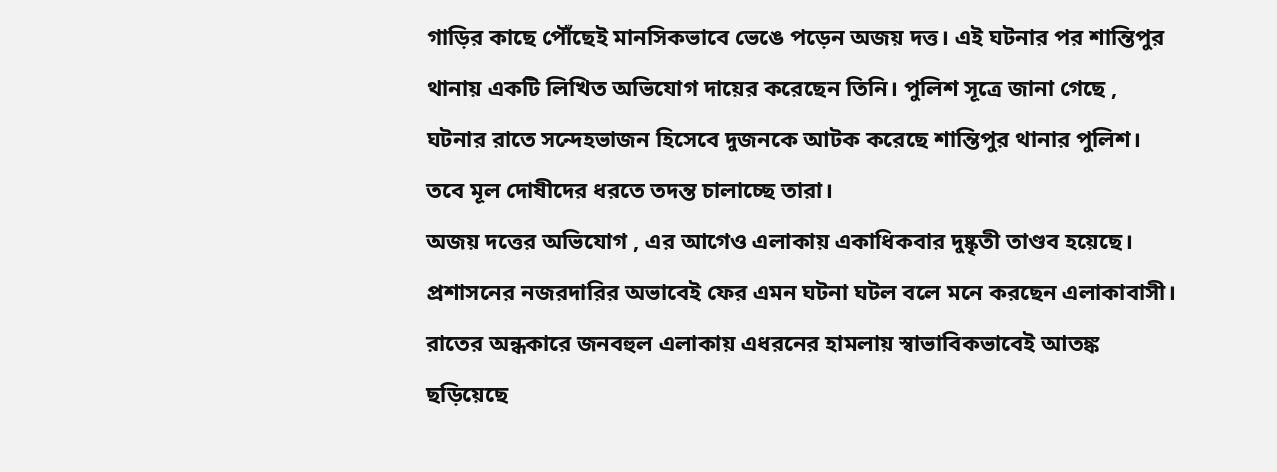গাড়ির কাছে পৌঁছেই মানসিকভাবে ভেঙে পড়েন অজয় দত্ত। এই ঘটনার পর শান্তিপুর থানায় একটি লিখিত অভিযোগ দায়ের করেছেন তিনি। পুলিশ সূত্রে জানা গেছে , ঘটনার রাতে সন্দেহভাজন হিসেবে দুজনকে আটক করেছে শান্তিপুর থানার পুলিশ। তবে মূল দোষীদের ধরতে তদন্ত চালাচ্ছে তারা।
অজয় দত্তের অভিযোগ , এর আগেও এলাকায় একাধিকবার দুষ্কৃতী তাণ্ডব হয়েছে। প্রশাসনের নজরদারির অভাবেই ফের এমন ঘটনা ঘটল বলে মনে করছেন এলাকাবাসী। রাতের অন্ধকারে জনবহুল এলাকায় এধরনের হামলায় স্বাভাবিকভাবেই আতঙ্ক ছড়িয়েছে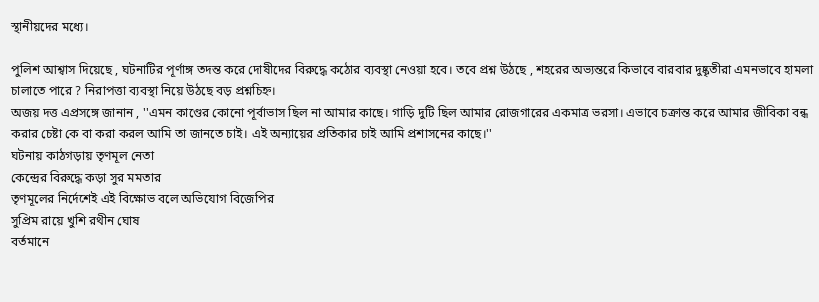স্থানীয়দের মধ্যে।

পুলিশ আশ্বাস দিয়েছে , ঘটনাটির পূর্ণাঙ্গ তদন্ত করে দোষীদের বিরুদ্ধে কঠোর ব্যবস্থা নেওয়া হবে। তবে প্রশ্ন উঠছে , শহরের অভ্যন্তরে কিভাবে বারবার দুষ্কৃতীরা এমনভাবে হামলা চালাতে পারে ? নিরাপত্তা ব্যবস্থা নিয়ে উঠছে বড় প্রশ্নচিহ্ন।
অজয় দত্ত এপ্রসঙ্গে জানান , ''এমন কাণ্ডের কোনো পূর্বাভাস ছিল না আমার কাছে। গাড়ি দুটি ছিল আমার রোজগারের একমাত্র ভরসা। এভাবে চক্রান্ত করে আমার জীবিকা বন্ধ করার চেষ্টা কে বা করা করল আমি তা জানতে চাই। এই অন্যায়ের প্রতিকার চাই আমি প্রশাসনের কাছে।''
ঘটনায় কাঠগড়ায় তৃণমূল নেতা
কেন্দ্রের বিরুদ্ধে কড়া সুর মমতার
তৃণমূলের নির্দেশেই এই বিক্ষোভ বলে অভিযোগ বিজেপির
সুপ্রিম রায়ে খুশি রথীন ঘোষ
বর্তমানে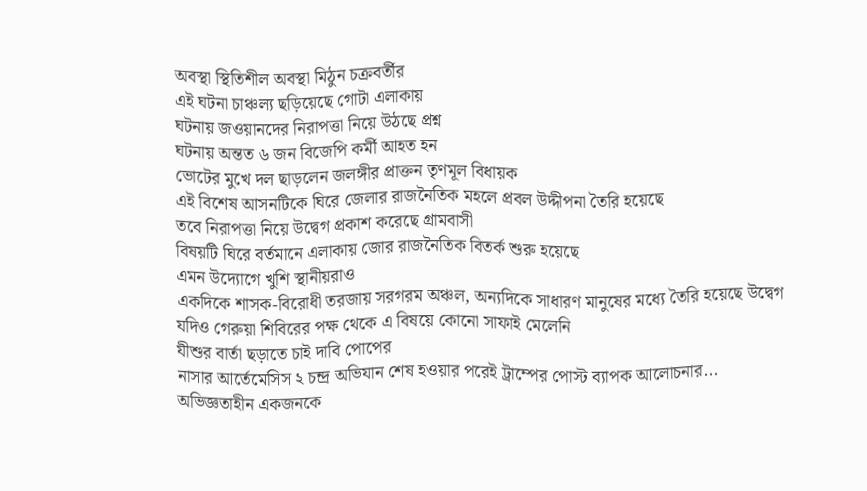অবস্থা স্থিতিশীল অবস্থা মিঠুন চক্রবর্তীর
এই ঘটনা চাঞ্চল্য ছড়িয়েছে গোটা এলাকায়
ঘটনায় জওয়ানদের নিরাপত্তা নিয়ে উঠছে প্রশ্ন
ঘটনায় অন্তত ৬ জন বিজেপি কর্মী আহত হন
ভোটের মুখে দল ছাড়লেন জলঙ্গীর প্রাক্তন তৃণমূল বিধায়ক
এই বিশেষ আসনটিকে ঘিরে জেলার রাজনৈতিক মহলে প্রবল উদ্দীপনা তৈরি হয়েছে
তবে নিরাপত্তা নিয়ে উদ্বেগ প্রকাশ করেছে গ্রামবাসী
বিষয়টি ঘিরে বর্তমানে এলাকায় জোর রাজনৈতিক বিতর্ক শুরু হয়েছে
এমন উদ্যোগে খুশি স্থানীয়রাও
একদিকে শাসক-বিরোধী তরজায় সরগরম অঞ্চল, অন্যদিকে সাধারণ মানুষের মধ্যে তৈরি হয়েছে উদ্বেগ
যদিও গেরুয়া শিবিরের পক্ষ থেকে এ বিষয়ে কোনো সাফাই মেলেনি
যীশুর বার্তা ছড়াতে চাই দাবি পোপের
নাসার আর্তেমেসিস ২ চন্দ্র অভিযান শেষ হওয়ার পরেই ট্রাম্পের পোস্ট ব্যাপক আলোচনার...
অভিজ্ঞতাহীন একজনকে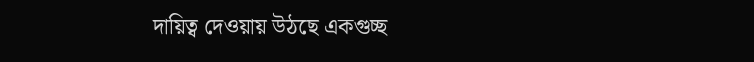দায়িত্ব দেওয়ায় উঠছে একগুচ্ছ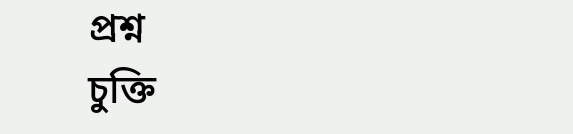প্রশ্ন
চুক্তি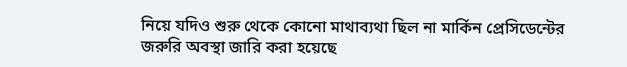নিয়ে যদিও শুরু থেকে কোনো মাথাব্যথা ছিল না মার্কিন প্রেসিডেন্টের
জরুরি অবস্থা জারি করা হয়েছে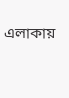এলাকায়